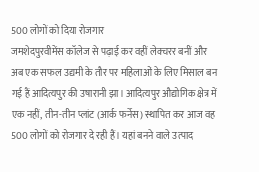500 लोगों को दिया रोजगार
जमशेदपुरवीमेंस कॉलेज से पढ़ाई कर वहीं लेक्चरर बनीं और अब एक सफल उद्यमी के तौर पर महिलाओं के लिए मिसाल बन गई हैं आदित्यपुर की उषारानी झा। आदित्यपुर औद्योगिक क्षेत्र में एक नहीं, तीन-तीन प्लांट (आर्क फर्नेस) स्थापित कर आज वह 500 लोगों को रोजगार दे रही हैं। यहां बनने वाले उत्पाद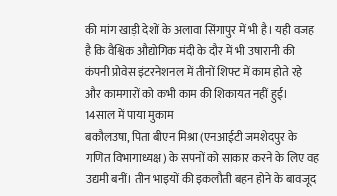की मांग खाड़ी देशों के अलावा सिंगापुर में भी है। यही वजह है कि वैश्विक औद्योगिक मंदी के दौर में भी उषारानी की कंपनी प्रोवेस इंटरनेशनल में तीनों शिफ्ट में काम होते रहे और कामगारों को कभी काम की शिकायत नहीं हुई।
14साल में पाया मुकाम
बकौलउषा, पिता बीएन मिश्रा (एनआईटी जमशेदपुर के गणित विभागाध्यक्ष) के सपनों को साकार करने के लिए वह उद्यमी बनीं। तीन भाइयों की इकलौती बहन होने के बावजूद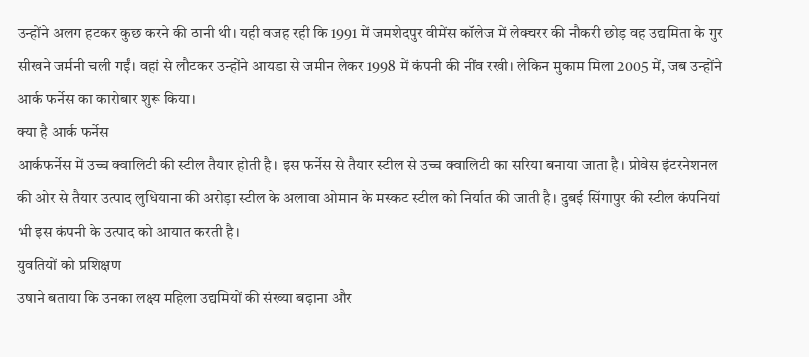उन्होंने अलग हटकर कुछ करने की ठानी थी। यही वजह रही कि 1991 में जमशेदपुर वीमेंस कॉलेज में लेक्चरर की नौकरी छोड़ वह उद्यमिता के गुर सीखने जर्मनी चली गईं। वहां से लौटकर उन्होंने आयडा से जमीन लेकर 1998 में कंपनी की नींव रखी। लेकिन मुकाम मिला 2005 में, जब उन्होंने आर्क फर्नेस का कारोबार शुरू किया।
क्या है आर्क फर्नेस
आर्कफर्नेस में उच्च क्वालिटी की स्टील तैयार होती है। इस फर्नेस से तैयार स्टील से उच्च क्वालिटी का सरिया बनाया जाता है। प्रोवेस इंटरनेशनल की ओर से तैयार उत्पाद लुधियाना की अरोड़ा स्टील के अलावा ओमान के मस्कट स्टील को निर्यात की जाती है। दुबई सिंगापुर की स्टील कंपनियां भी इस कंपनी के उत्पाद को आयात करती है।
युवतियों को प्रशिक्षण
उषाने बताया कि उनका लक्ष्य महिला उद्यमियों की संख्या बढ़ाना और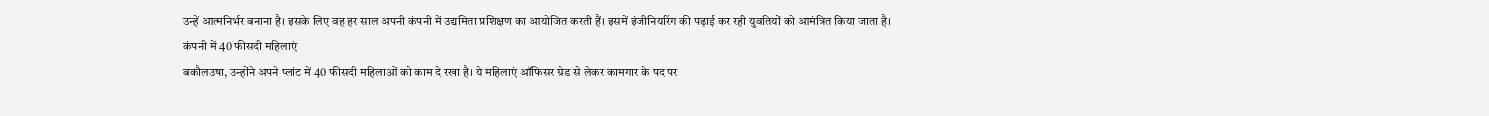उन्हें आत्मनिर्भर बनाना है। इसके लिए वह हर साल अपनी कंपनी में उद्यमिता प्रशिक्षण का आयोजित करती हैं। इसमें इंजीनियरिंग की पढ़ाई कर रही युवतियों को आमंत्रित किया जाता है।
कंपनी में 40 फीसदी महिलाएं
बकौलउषा, उन्होंने अपने प्लांट में 40 फीसदी महिलाओं को काम दे रखा है। ये महिलाएं ऑफिसर ग्रेड से लेकर कामगार के पद पर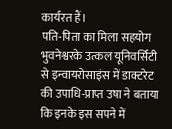कार्यरत हैं।
पति-पिता का मिला सहयोग
भुवनेश्वरके उत्कल यूनिवर्सिटी से इन्वायरोसाइंस में डाक्टरेट की उपाधि-प्राप्त उषा ने बताया कि इनके इस सपने में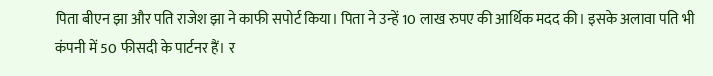पिता बीएन झा और पति राजेश झा ने काफी सपोर्ट किया। पिता ने उन्हें 10 लाख रुपए की आर्थिक मदद की। इसके अलावा पति भी कंपनी में 50 फीसदी के पार्टनर हैं। र